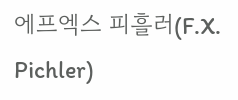에프엑스 피흘러(F.X. Pichler)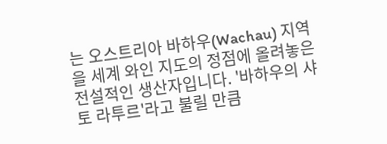는 오스트리아 바하우(Wachau) 지역을 세계 와인 지도의 정점에 올려놓은 전설적인 생산자입니다. '바하우의 샤토 라투르'라고 불릴 만큼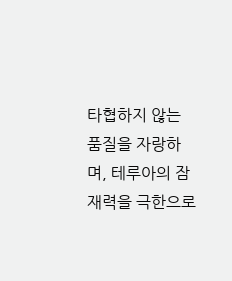타협하지 않는 품질을 자랑하며, 테루아의 잠재력을 극한으로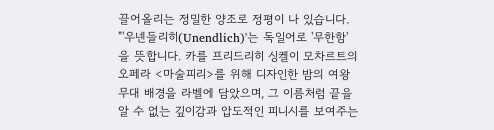끌어올리는 정밀한 양조로 정평이 나 있습니다.
"'우넨들리히(Unendlich)'는 독일어로 '무한함'을 뜻합니다. 카를 프리드리히 싱켈이 모차르트의 오페라 <마술피리>를 위해 디자인한 밤의 여왕 무대 배경을 라벨에 담았으며, 그 이름처럼 끝을 알 수 없는 깊이감과 압도적인 피니시를 보여주는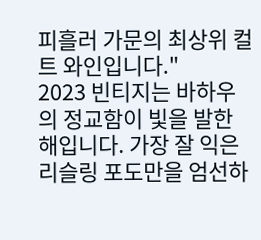피흘러 가문의 최상위 컬트 와인입니다."
2023 빈티지는 바하우의 정교함이 빛을 발한 해입니다. 가장 잘 익은 리슬링 포도만을 엄선하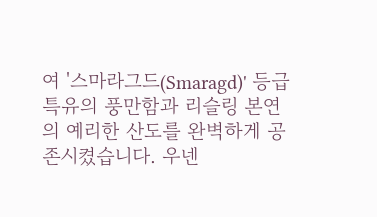여 '스마라그드(Smaragd)' 등급 특유의 풍만함과 리슬링 본연의 예리한 산도를 완벽하게 공존시켰습니다. 우넨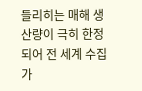들리히는 매해 생산량이 극히 한정되어 전 세계 수집가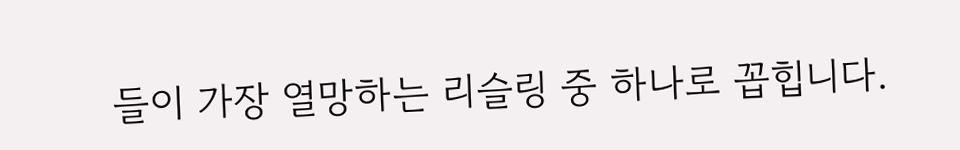들이 가장 열망하는 리슬링 중 하나로 꼽힙니다.